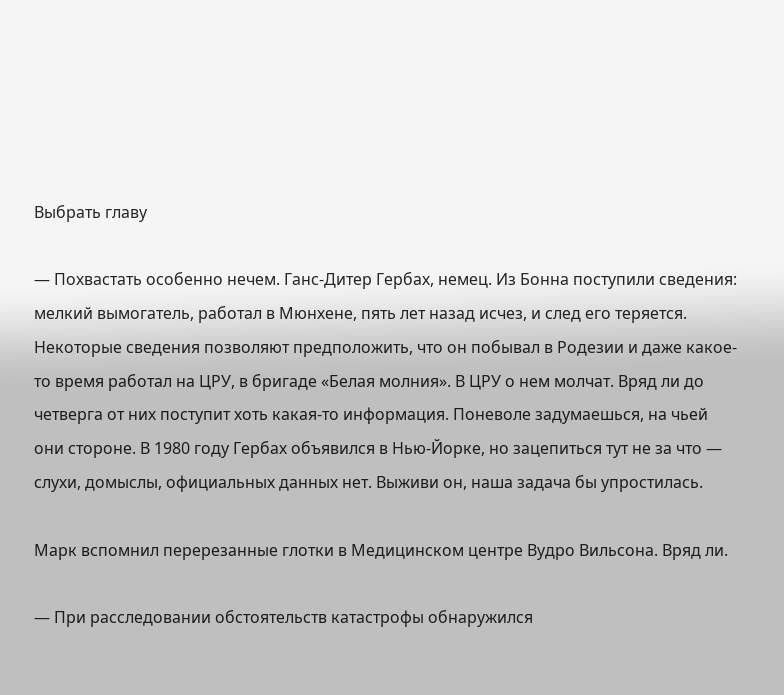Выбрать главу

— Похвастать особенно нечем. Ганс-Дитер Гербах, немец. Из Бонна поступили сведения: мелкий вымогатель, работал в Мюнхене, пять лет назад исчез, и след его теряется. Некоторые сведения позволяют предположить, что он побывал в Родезии и даже какое-то время работал на ЦРУ, в бригаде «Белая молния». В ЦРУ о нем молчат. Вряд ли до четверга от них поступит хоть какая-то информация. Поневоле задумаешься, на чьей они стороне. В 1980 году Гербах объявился в Нью-Йорке, но зацепиться тут не за что — слухи, домыслы, официальных данных нет. Выживи он, наша задача бы упростилась.

Марк вспомнил перерезанные глотки в Медицинском центре Вудро Вильсона. Вряд ли.

— При расследовании обстоятельств катастрофы обнаружился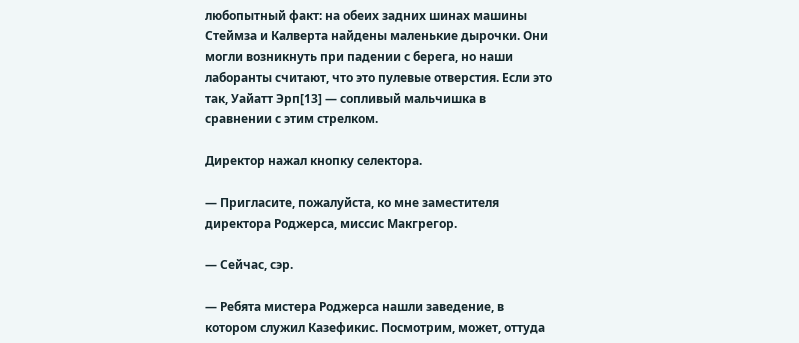любопытный факт: на обеих задних шинах машины Стеймза и Калверта найдены маленькие дырочки. Они могли возникнуть при падении с берега, но наши лаборанты считают, что это пулевые отверстия. Если это так, Уайатт Эрп[13] — сопливый мальчишка в сравнении с этим стрелком.

Директор нажал кнопку селектора.

— Пригласите, пожалуйста, ко мне заместителя директора Роджерса, миссис Макгрегор.

— Сейчас, сэр.

— Ребята мистера Роджерса нашли заведение, в котором служил Казефикис. Посмотрим, может, оттуда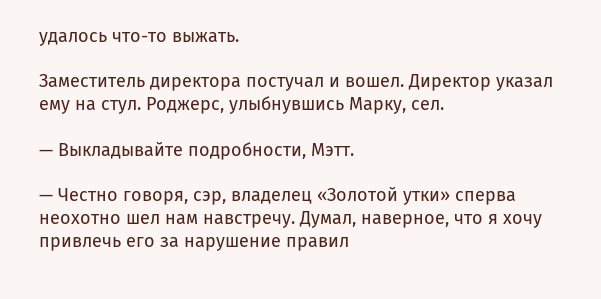удалось что-то выжать.

Заместитель директора постучал и вошел. Директор указал ему на стул. Роджерс, улыбнувшись Марку, сел.

— Выкладывайте подробности, Мэтт.

— Честно говоря, сэр, владелец «Золотой утки» сперва неохотно шел нам навстречу. Думал, наверное, что я хочу привлечь его за нарушение правил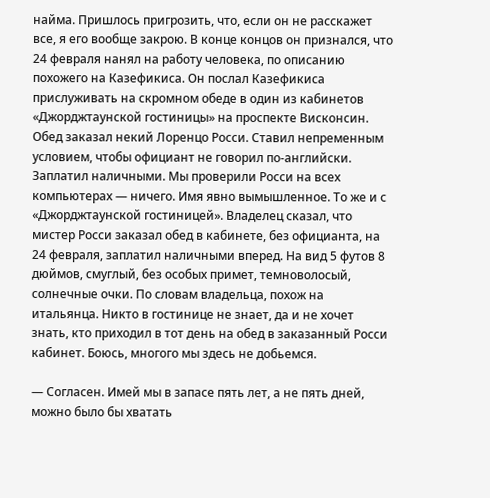найма. Пришлось пригрозить, что, если он не расскажет все, я его вообще закрою. В конце концов он признался, что 24 февраля нанял на работу человека, по описанию похожего на Казефикиса. Он послал Казефикиса прислуживать на скромном обеде в один из кабинетов «Джорджтаунской гостиницы» на проспекте Висконсин. Обед заказал некий Лоренцо Росси. Ставил непременным условием, чтобы официант не говорил по-английски. Заплатил наличными. Мы проверили Росси на всех компьютерах — ничего. Имя явно вымышленное. То же и с «Джорджтаунской гостиницей». Владелец сказал, что мистер Росси заказал обед в кабинете, без официанта, на 24 февраля, заплатил наличными вперед. На вид 5 футов 8 дюймов, смуглый, без особых примет, темноволосый, солнечные очки. По словам владельца, похож на итальянца. Никто в гостинице не знает, да и не хочет знать, кто приходил в тот день на обед в заказанный Росси кабинет. Боюсь, многого мы здесь не добьемся.

— Согласен. Имей мы в запасе пять лет, а не пять дней, можно было бы хватать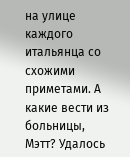на улице каждого итальянца со схожими приметами. А какие вести из больницы, Мэтт? Удалось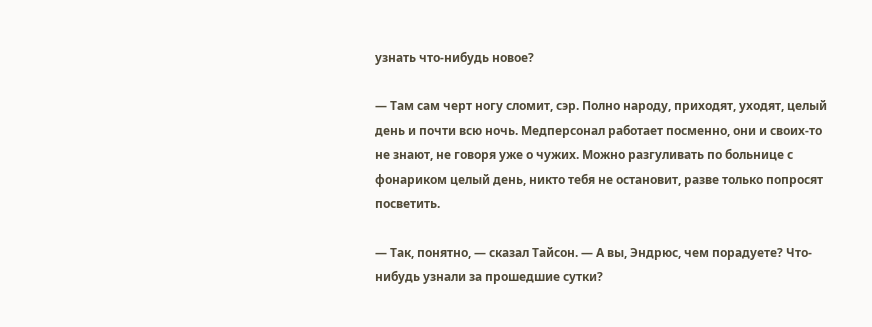узнать что-нибудь новое?

— Там сам черт ногу сломит, сэр. Полно народу, приходят, уходят, целый день и почти всю ночь. Медперсонал работает посменно, они и своих-то не знают, не говоря уже о чужих. Можно разгуливать по больнице с фонариком целый день, никто тебя не остановит, разве только попросят посветить.

— Так, понятно, — сказал Тайсон. — А вы, Эндрюс, чем порадуете? Что-нибудь узнали за прошедшие сутки?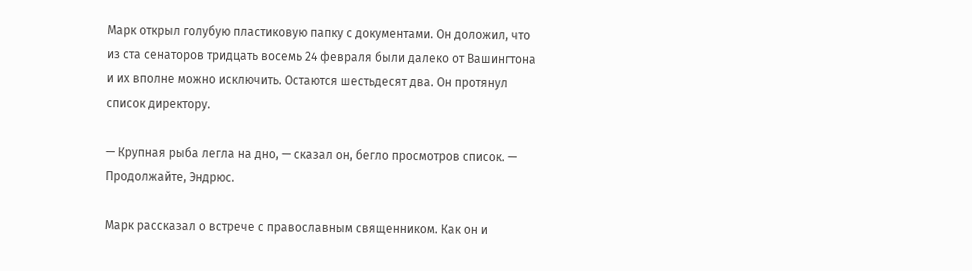Марк открыл голубую пластиковую папку с документами. Он доложил, что из ста сенаторов тридцать восемь 24 февраля были далеко от Вашингтона и их вполне можно исключить. Остаются шестьдесят два. Он протянул список директору.

— Крупная рыба легла на дно, — сказал он, бегло просмотров список. — Продолжайте, Эндрюс.

Марк рассказал о встрече с православным священником. Как он и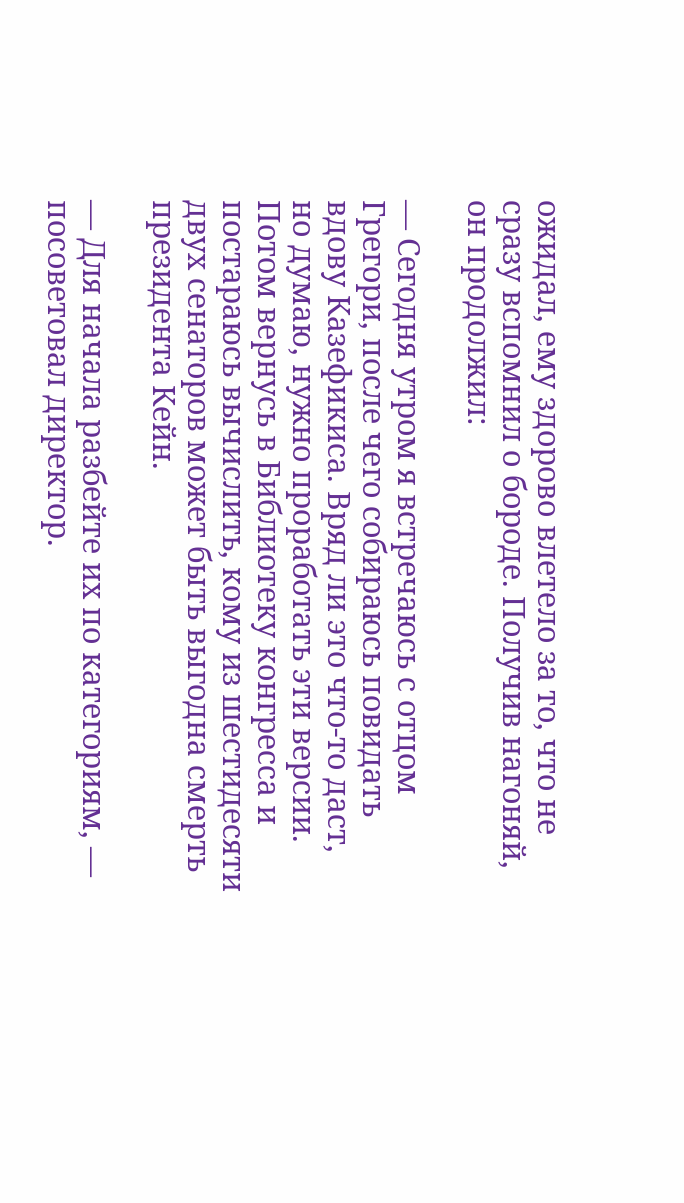ожидал, ему здорово влетело за то, что не сразу вспомнил о бороде. Получив нагоняй, он продолжил:

— Сегодня утром я встречаюсь с отцом Грегори, после чего собираюсь повидать вдову Казефикиса. Вряд ли это что-то даст, но думаю, нужно проработать эти версии. Потом вернусь в Библиотеку конгресса и постараюсь вычислить, кому из шестидесяти двух сенаторов может быть выгодна смерть президента Кейн.

— Для начала разбейте их по категориям, — посоветовал директор.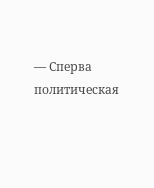— Сперва политическая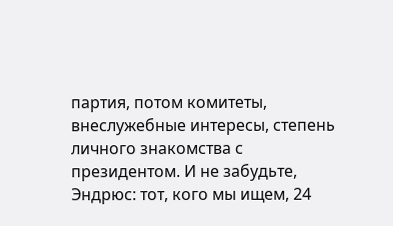партия, потом комитеты, внеслужебные интересы, степень личного знакомства с президентом. И не забудьте, Эндрюс: тот, кого мы ищем, 24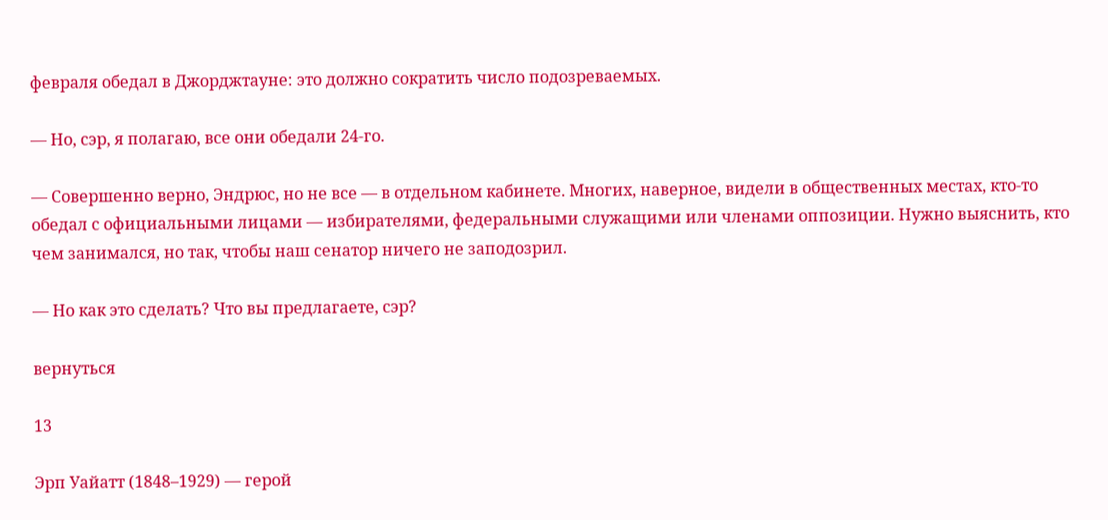февраля обедал в Джорджтауне: это должно сократить число подозреваемых.

— Но, сэр, я полагаю, все они обедали 24-го.

— Совершенно верно, Эндрюс, но не все — в отдельном кабинете. Многих, наверное, видели в общественных местах, кто-то обедал с официальными лицами — избирателями, федеральными служащими или членами оппозиции. Нужно выяснить, кто чем занимался, но так, чтобы наш сенатор ничего не заподозрил.

— Но как это сделать? Что вы предлагаете, сэр?

вернуться

13

Эрп Уайатт (1848–1929) — герой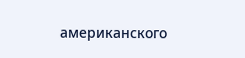американского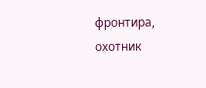фронтира, охотник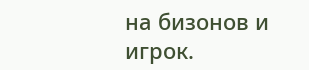на бизонов и игрок.